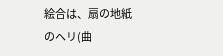絵合は、扇の地紙のヘリ(曲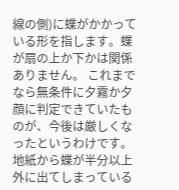線の側)に蝶がかかっている形を指します。蝶が扇の上か下かは関係ありません。 これまでなら無条件に夕霧か夕顔に判定できていたものが、今後は厳しくなったというわけです。地紙から蝶が半分以上外に出てしまっている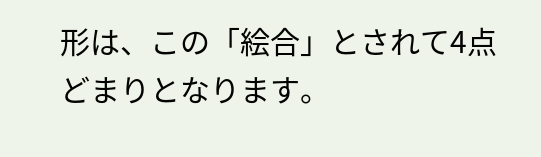形は、この「絵合」とされて4点どまりとなります。